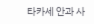타카세 안과 사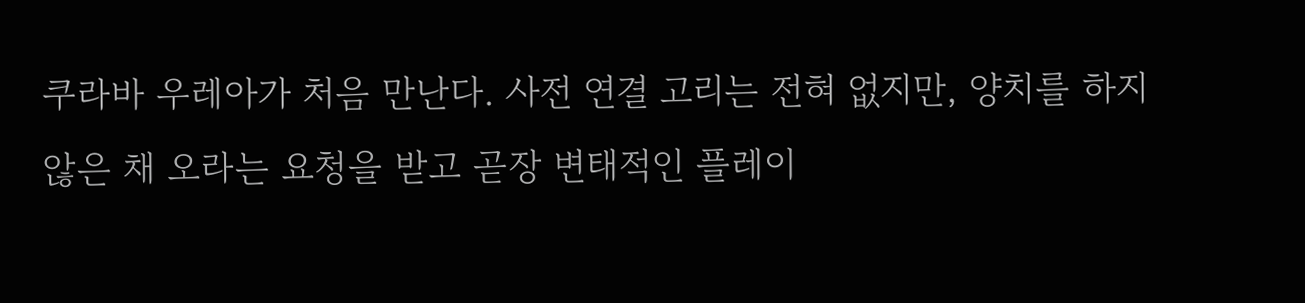쿠라바 우레아가 처음 만난다. 사전 연결 고리는 전혀 없지만, 양치를 하지 않은 채 오라는 요청을 받고 곧장 변태적인 플레이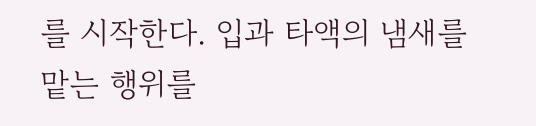를 시작한다. 입과 타액의 냄새를 맡는 행위를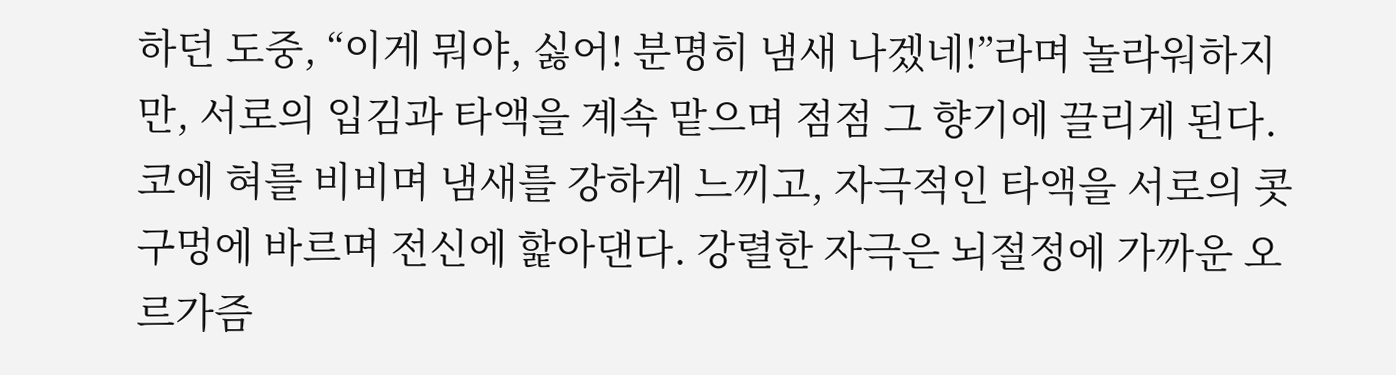하던 도중, “이게 뭐야, 싫어! 분명히 냄새 나겠네!”라며 놀라워하지만, 서로의 입김과 타액을 계속 맡으며 점점 그 향기에 끌리게 된다. 코에 혀를 비비며 냄새를 강하게 느끼고, 자극적인 타액을 서로의 콧구멍에 바르며 전신에 핥아댄다. 강렬한 자극은 뇌절정에 가까운 오르가즘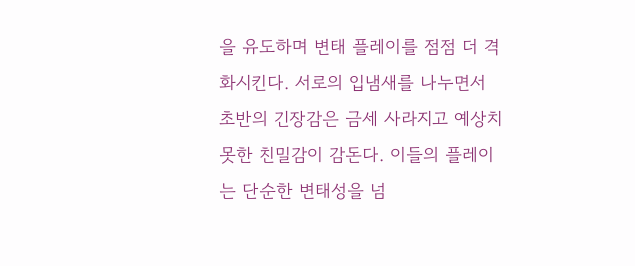을 유도하며 변태 플레이를 점점 더 격화시킨다. 서로의 입냄새를 나누면서 초반의 긴장감은 금세 사라지고 예상치 못한 친밀감이 감돈다. 이들의 플레이는 단순한 변태성을 넘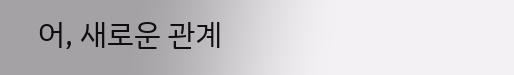어, 새로운 관계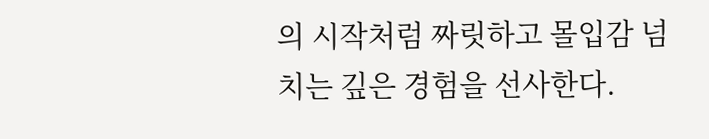의 시작처럼 짜릿하고 몰입감 넘치는 깊은 경험을 선사한다.